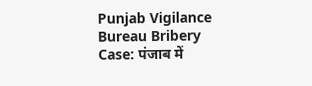Punjab Vigilance Bureau Bribery Case: पंजाब में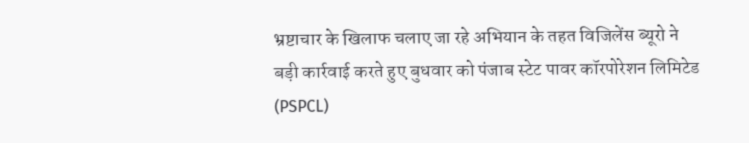भ्रष्टाचार के खिलाफ चलाए जा रहे अभियान के तहत विजिलेंस ब्यूरो ने बड़ी कार्रवाई करते हुए बुधवार को पंजाब स्टेट पावर कॉरपोरेशन लिमिटेड (PSPCL)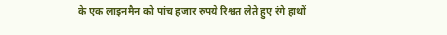के एक लाइनमैन को पांच हजार रुपये रिश्वत लेते हुए रंगे हाथों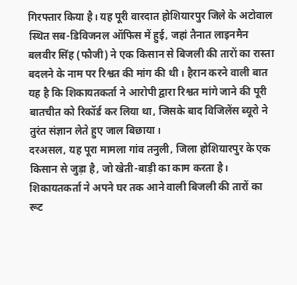गिरफ्तार किया है। यह पूरी वारदात होशियारपुर जिले के अटोवाल स्थित सब-डिविजनल ऑफिस में हुई, जहां तैनात लाइनमैन बलवीर सिंह (फौजी) ने एक किसान से बिजली की तारों का रास्ता बदलने के नाम पर रिश्वत की मांग की थी। हैरान करने वाली बात यह है कि शिकायतकर्ता ने आरोपी द्वारा रिश्वत मांगे जाने की पूरी बातचीत को रिकॉर्ड कर लिया था, जिसके बाद विजिलेंस ब्यूरो ने तुरंत संज्ञान लेते हुए जाल बिछाया।
दरअसल, यह पूरा मामला गांव तनुली, जिला होशियारपुर के एक किसान से जुड़ा है, जो खेती-बाड़ी का काम करता है। शिकायतकर्ता ने अपने घर तक आने वाली बिजली की तारों का रूट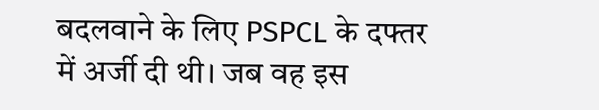बदलवाने के लिए PSPCL के दफ्तर में अर्जी दी थी। जब वह इस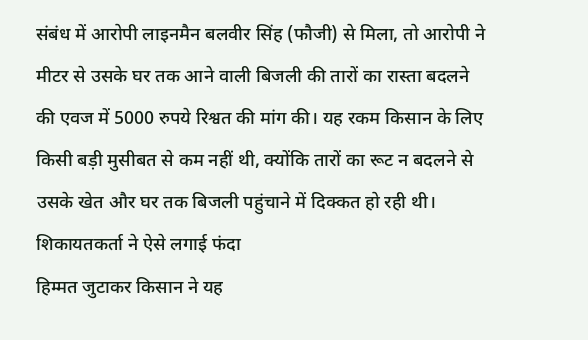संबंध में आरोपी लाइनमैन बलवीर सिंह (फौजी) से मिला, तो आरोपी ने मीटर से उसके घर तक आने वाली बिजली की तारों का रास्ता बदलने की एवज में 5000 रुपये रिश्वत की मांग की। यह रकम किसान के लिए किसी बड़ी मुसीबत से कम नहीं थी, क्योंकि तारों का रूट न बदलने से उसके खेत और घर तक बिजली पहुंचाने में दिक्कत हो रही थी।
शिकायतकर्ता ने ऐसे लगाई फंदा
हिम्मत जुटाकर किसान ने यह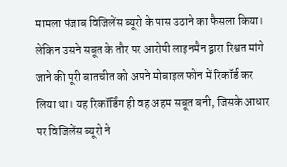मामला पंजाब विजिलेंस ब्यूरो के पास उठाने का फैसला किया। लेकिन उसने सबूत के तौर पर आरोपी लाइनमैन द्वारा रिश्वत मांगे जाने की पूरी बातचीत को अपने मोबाइल फोन में रिकॉर्ड कर लिया था। यह रिकॉर्डिंग ही वह अहम सबूत बनी, जिसके आधार पर विजिलेंस ब्यूरो ने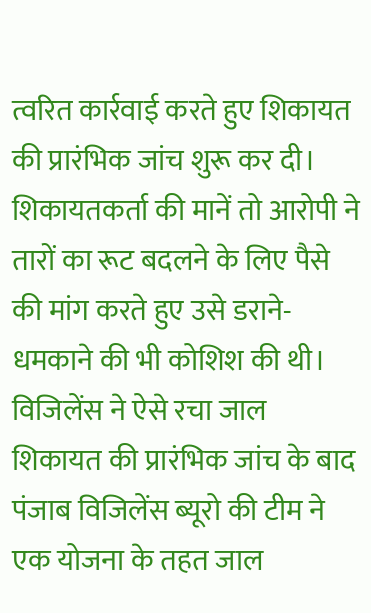त्वरित कार्रवाई करते हुए शिकायत की प्रारंभिक जांच शुरू कर दी। शिकायतकर्ता की मानें तो आरोपी ने तारों का रूट बदलने के लिए पैसे की मांग करते हुए उसे डराने-धमकाने की भी कोशिश की थी।
विजिलेंस ने ऐसे रचा जाल
शिकायत की प्रारंभिक जांच के बाद पंजाब विजिलेंस ब्यूरो की टीम ने एक योजना के तहत जाल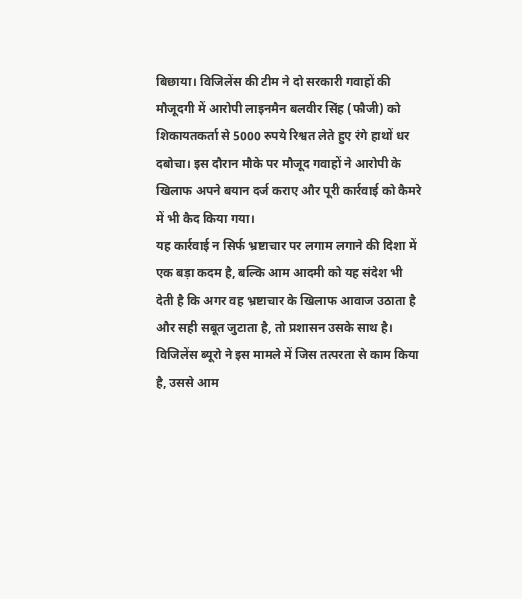बिछाया। विजिलेंस की टीम ने दो सरकारी गवाहों की मौजूदगी में आरोपी लाइनमैन बलवीर सिंह (फौजी) को शिकायतकर्ता से 5000 रुपये रिश्वत लेते हुए रंगे हाथों धर दबोचा। इस दौरान मौके पर मौजूद गवाहों ने आरोपी के खिलाफ अपने बयान दर्ज कराए और पूरी कार्रवाई को कैमरे में भी कैद किया गया।
यह कार्रवाई न सिर्फ भ्रष्टाचार पर लगाम लगाने की दिशा में एक बड़ा कदम है, बल्कि आम आदमी को यह संदेश भी देती है कि अगर वह भ्रष्टाचार के खिलाफ आवाज उठाता है और सही सबूत जुटाता है, तो प्रशासन उसके साथ है। विजिलेंस ब्यूरो ने इस मामले में जिस तत्परता से काम किया है, उससे आम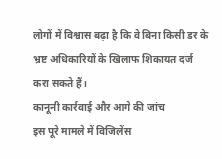लोगों में विश्वास बढ़ा है कि वे बिना किसी डर के भ्रष्ट अधिकारियों के खिलाफ शिकायत दर्ज करा सकते हैं।
कानूनी कार्रवाई और आगे की जांच
इस पूरे मामले में विजिलेंस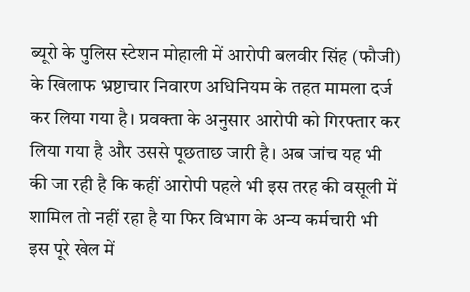ब्यूरो के पुलिस स्टेशन मोहाली में आरोपी बलवीर सिंह (फौजी) के खिलाफ भ्रष्टाचार निवारण अधिनियम के तहत मामला दर्ज कर लिया गया है। प्रवक्ता के अनुसार आरोपी को गिरफ्तार कर लिया गया है और उससे पूछताछ जारी है। अब जांच यह भी की जा रही है कि कहीं आरोपी पहले भी इस तरह की वसूली में शामिल तो नहीं रहा है या फिर विभाग के अन्य कर्मचारी भी इस पूरे खेल में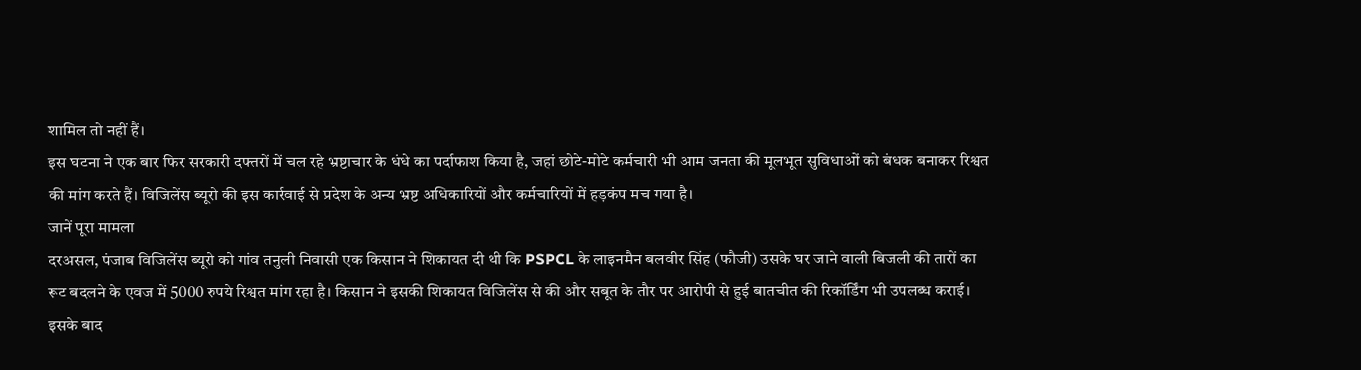शामिल तो नहीं हैं।
इस घटना ने एक बार फिर सरकारी दफ्तरों में चल रहे भ्रष्टाचार के धंधे का पर्दाफाश किया है, जहां छोटे-मोटे कर्मचारी भी आम जनता की मूलभूत सुविधाओं को बंधक बनाकर रिश्वत की मांग करते हैं। विजिलेंस ब्यूरो की इस कार्रवाई से प्रदेश के अन्य भ्रष्ट अधिकारियों और कर्मचारियों में हड़कंप मच गया है।
जानें पूरा मामला
दरअसल, पंजाब विजिलेंस ब्यूरो को गांव तनुली निवासी एक किसान ने शिकायत दी थी कि PSPCL के लाइनमैन बलवीर सिंह (फौजी) उसके घर जाने वाली बिजली की तारों का रूट बदलने के एवज में 5000 रुपये रिश्वत मांग रहा है। किसान ने इसकी शिकायत विजिलेंस से की और सबूत के तौर पर आरोपी से हुई बातचीत की रिकॉर्डिंग भी उपलब्ध कराई। इसके बाद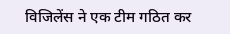विजिलेंस ने एक टीम गठित कर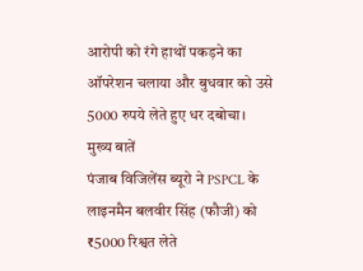आरोपी को रंगे हाथों पकड़ने का ऑपरेशन चलाया और बुधवार को उसे 5000 रुपये लेते हुए धर दबोचा।
मुख्य बातें
पंजाब विजिलेंस ब्यूरो ने PSPCL के लाइनमैन बलवीर सिंह (फौजी) को ₹5000 रिश्वत लेते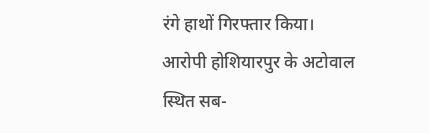रंगे हाथों गिरफ्तार किया।
आरोपी होशियारपुर के अटोवाल स्थित सब-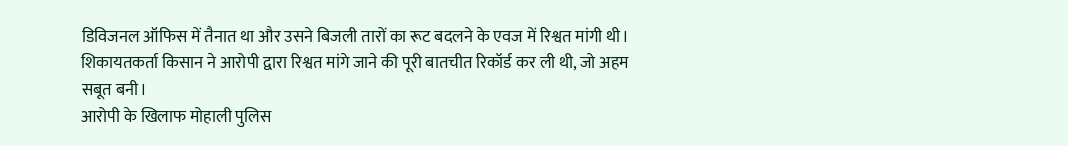डिविजनल ऑफिस में तैनात था और उसने बिजली तारों का रूट बदलने के एवज में रिश्वत मांगी थी।
शिकायतकर्ता किसान ने आरोपी द्वारा रिश्वत मांगे जाने की पूरी बातचीत रिकॉर्ड कर ली थी, जो अहम सबूत बनी।
आरोपी के खिलाफ मोहाली पुलिस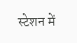स्टेशन में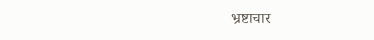भ्रष्टाचार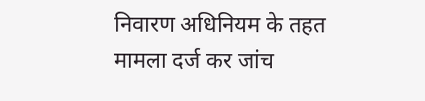निवारण अधिनियम के तहत मामला दर्ज कर जांच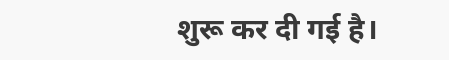शुरू कर दी गई है।